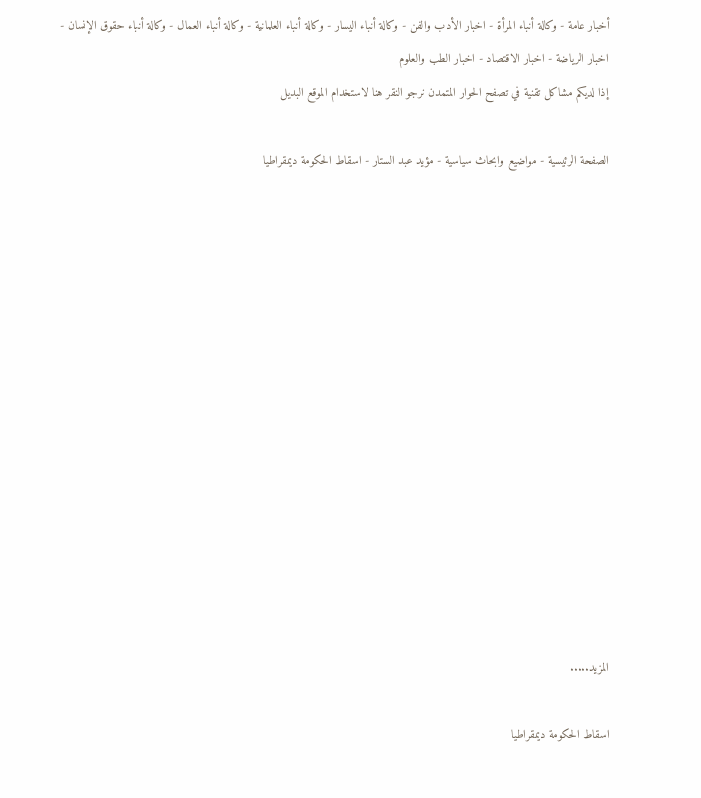أخبار عامة - وكالة أنباء المرأة - اخبار الأدب والفن - وكالة أنباء اليسار - وكالة أنباء العلمانية - وكالة أنباء العمال - وكالة أنباء حقوق الإنسان - اخبار الرياضة - اخبار الاقتصاد - اخبار الطب والعلوم
إذا لديكم مشاكل تقنية في تصفح الحوار المتمدن نرجو النقر هنا لاستخدام الموقع البديل

الصفحة الرئيسية - مواضيع وابحاث سياسية - مؤيد عبد الستار - اسقاط الحكومة ديمقراطيا














المزيد.....

اسقاط الحكومة ديمقراطيا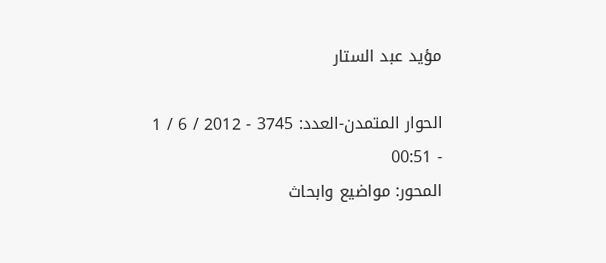مؤيد عبد الستار

الحوار المتمدن-العدد: 3745 - 2012 / 6 / 1 - 00:51
المحور: مواضيع وابحاث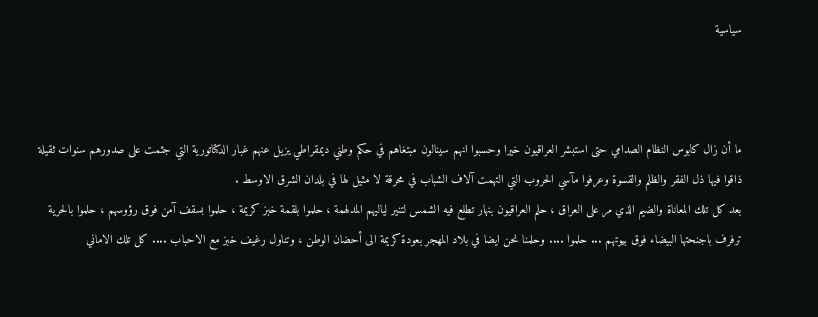سياسية



ما أن زال كابوس النظام الصدامي حتى استبشر العراقيون خيرا وحسبوا انهم سينالون مبتغاهم في حكم وطني ديمقراطي يزيل عنهم غبار الدكتاتورية التي جثمت على صدورهم سنوات ثقيلة ذاقوا فيها ذل الفقر والظلم والقسوة وعرفوا مآسي الحروب التي التهمت آلاف الشباب في محرقة لا مثيل لها في بلدان الشرق الاوسط .
بعد كل تلك المعاناة والضيم الذي مر على العراق ، حلم العراقيون بنهار تطلع فيه الشمس لتنير لياليهم المدلهمة ، حلموا بلقمة خبز كريمة ، حلموا بسقف آمن فوق رؤوسهم ، حلموا بالحرية ترفرف باجنحتها البيضاء فوق بيوتهم ... حلموا .... وحلمنا نحن ايضا في بلاد المهجر بعودة كريمة الى أحضان الوطن ، وتناول رغيف خبز مع الاحباب .... كل تلك الاماني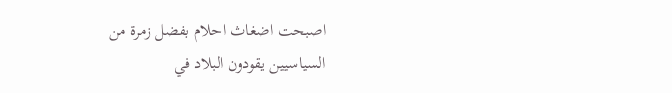اصبحت اضغاث احلام بفضل زمرة من السياسيين يقودون البلاد في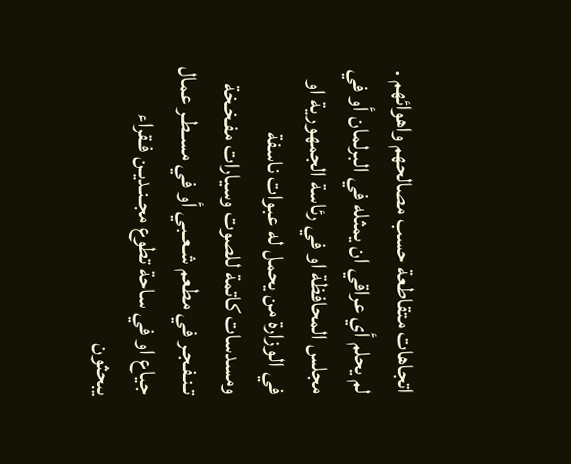اتجاهات متقاطعة حسب مصالحهم واهوائهم .
لم يحلم أي عراقي ان يمثله في البرلمان أو في مجلس المحافظة او في رئاسة الجمهورية او في الوزارة من يحمل له عبوات ناسفة ومسدسات كاتمة للصوت وسيارات مفـخـخة تـنـفـجـر في مطعم شـعـبي أو في مسـطـر عمال جياع او في ساحة تطوع مجـنـديـن فـقراء يبحثون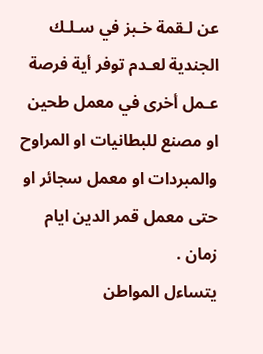عن لـقمة خـبز في سـلـك الجندية لعـدم توفر أية فرصة عـمل أخرى في معمل طحين او مصنع للبطانيات او المراوح والمبردات او معمل سجائر او حتى معمل قمر الدين ايام زمان .
يتساءل المواطن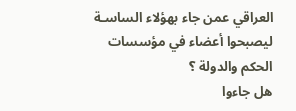العراقي عمن جاء بهؤلاء الساسـة ليصبحوا أعضاء في مؤسسات الحكم والدولة ؟
هل جاءوا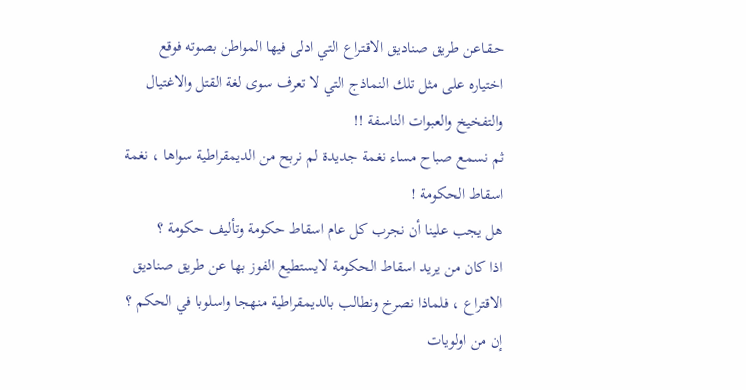حـقـاعن طريق صناديق الاقـتراع التي ادلى فيها المواطن بصوته فوقع اختياره على مثل تلك النماذج التي لا تعرف سوى لغة القتل والاغتيال والتفخيخ والعبوات الناسفة !!
ثم نسمع صباح مساء نغمة جديدة لم نربح من الديمقراطية سواها ، نغمة اسقاط الحكومة !
هل يجب علينا أن نجرب كل عام اسقاط حكومة وتأليف حكومة ؟
اذا كان من يريد اسقاط الحكومة لايستطيع الفوز بها عن طريق صناديق الاقتراع ، فلماذا نصرخ ونطالب بالديمقراطية منهجا واسلوبا في الحكم ؟
إن من اولويات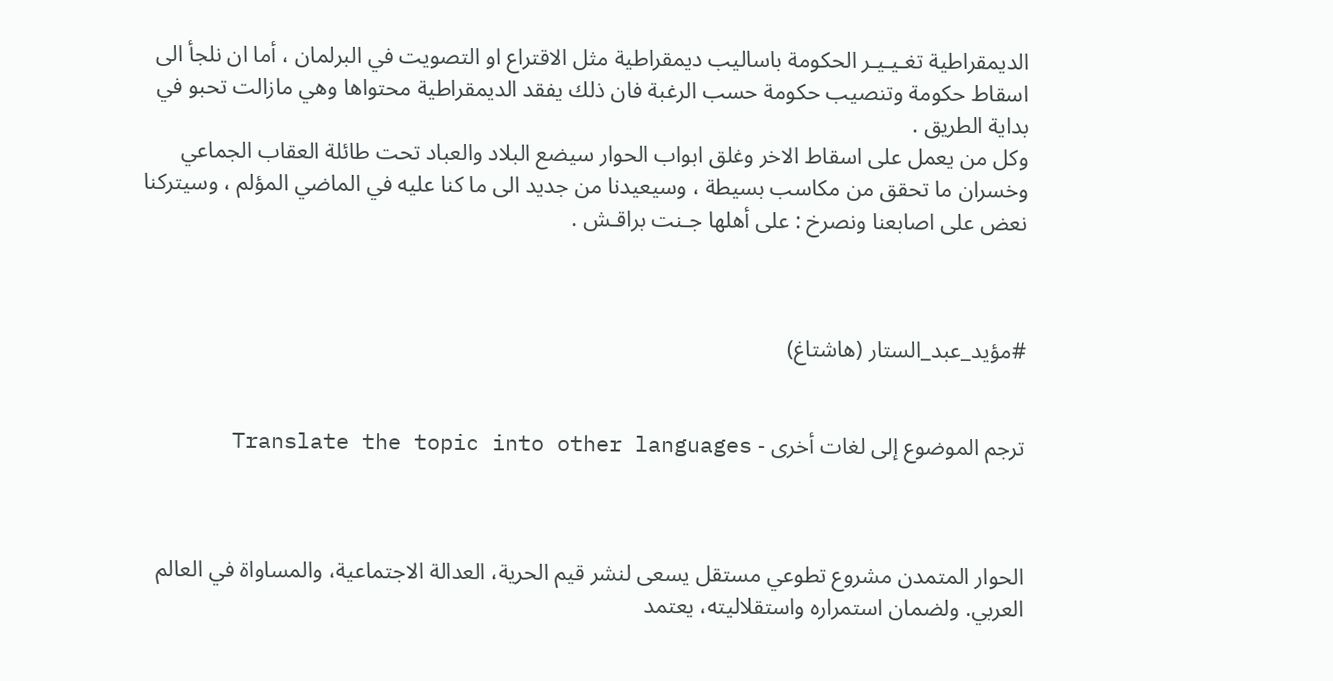الديمقراطية تغـيـيـر الحكومة باساليب ديمقراطية مثل الاقتراع او التصويت في البرلمان ، أما ان نلجأ الى اسقاط حكومة وتنصيب حكومة حسب الرغبة فان ذلك يفقد الديمقراطية محتواها وهي مازالت تحبو في بداية الطريق .
وكل من يعمل على اسقاط الاخر وغلق ابواب الحوار سيضع البلاد والعباد تحت طائلة العقاب الجماعي وخسران ما تحقق من مكاسب بسيطة ، وسيعيدنا من جديد الى ما كنا عليه في الماضي المؤلم ، وسيتركنا نعض على اصابعنا ونصرخ : على أهلها جـنت براقـش .



#مؤيد_عبد_الستار (هاشتاغ)


ترجم الموضوع إلى لغات أخرى - Translate the topic into other languages



الحوار المتمدن مشروع تطوعي مستقل يسعى لنشر قيم الحرية، العدالة الاجتماعية، والمساواة في العالم العربي. ولضمان استمراره واستقلاليته، يعتمد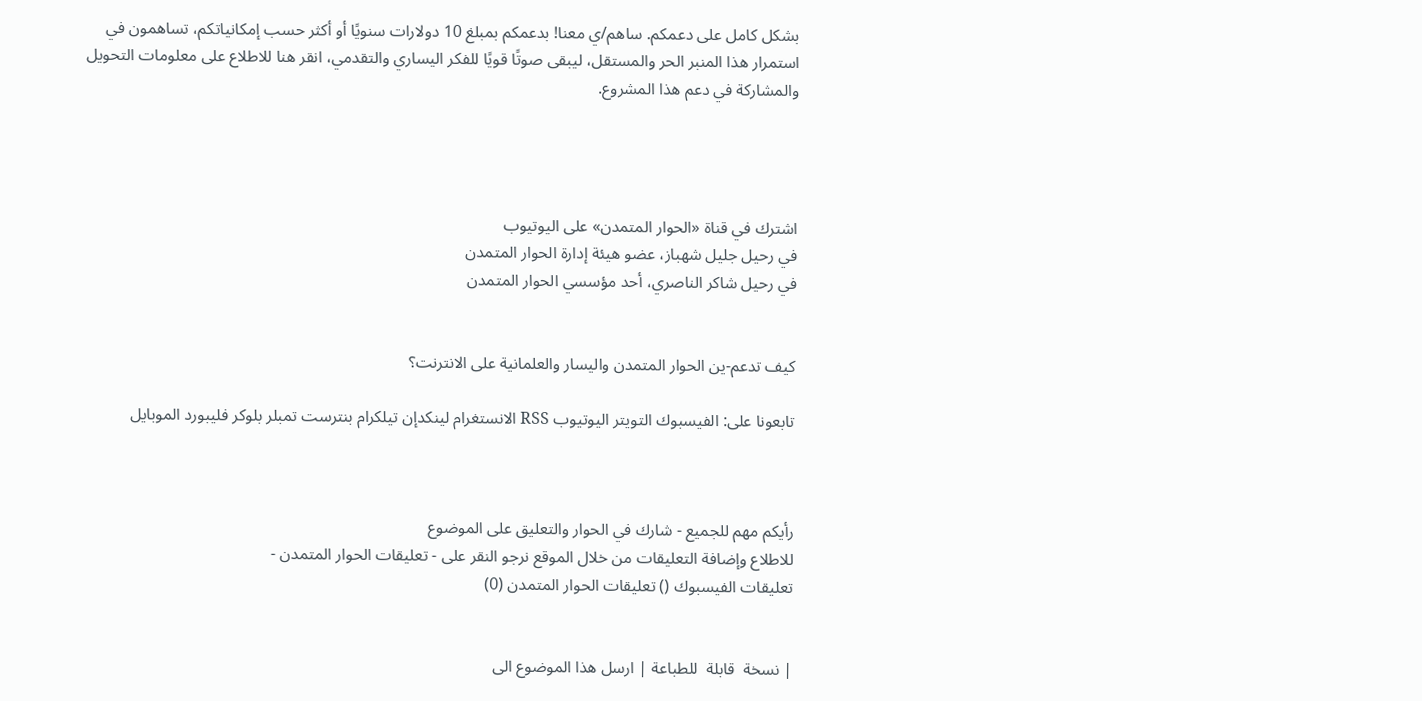بشكل كامل على دعمكم. ساهم/ي معنا! بدعمكم بمبلغ 10 دولارات سنويًا أو أكثر حسب إمكانياتكم، تساهمون في استمرار هذا المنبر الحر والمستقل، ليبقى صوتًا قويًا للفكر اليساري والتقدمي، انقر هنا للاطلاع على معلومات التحويل والمشاركة في دعم هذا المشروع.




اشترك في قناة «الحوار المتمدن» على اليوتيوب
في رحيل جليل شهباز، عضو هيئة إدارة الحوار المتمدن
في رحيل شاكر الناصري، أحد مؤسسي الحوار المتمدن


كيف تدعم-ين الحوار المتمدن واليسار والعلمانية على الانترنت؟

تابعونا على: الفيسبوك التويتر اليوتيوب RSS الانستغرام لينكدإن تيلكرام بنترست تمبلر بلوكر فليبورد الموبايل



رأيكم مهم للجميع - شارك في الحوار والتعليق على الموضوع
للاطلاع وإضافة التعليقات من خلال الموقع نرجو النقر على - تعليقات الحوار المتمدن -
تعليقات الفيسبوك () تعليقات الحوار المتمدن (0)


| نسخة  قابلة  للطباعة | ارسل هذا الموضوع الى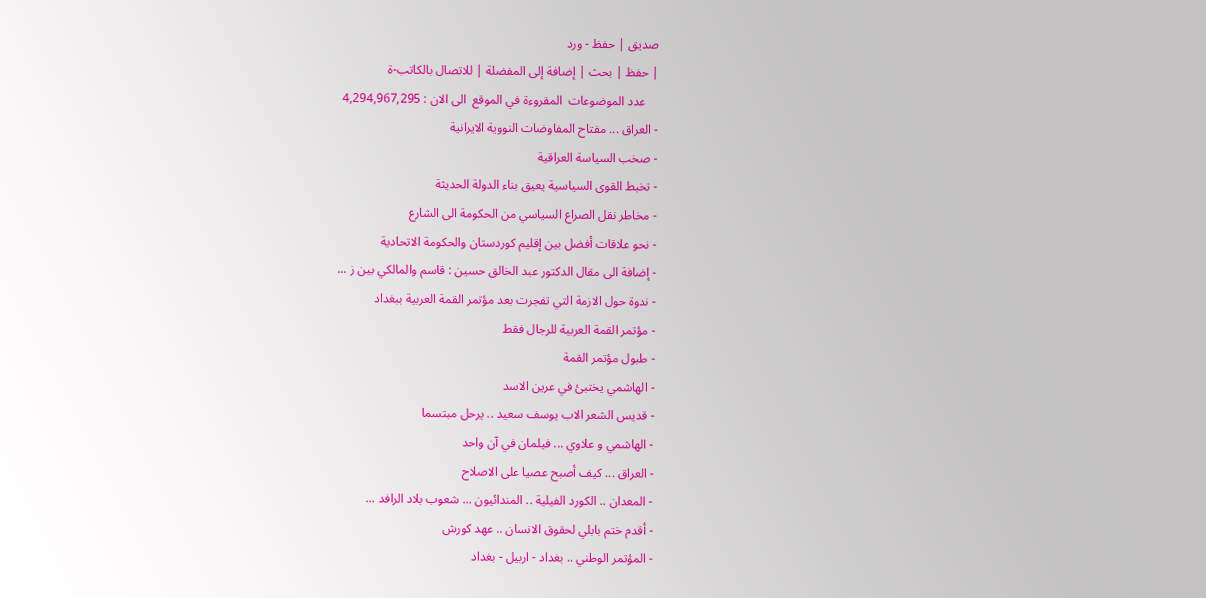صديق | حفظ - ورد
| حفظ | بحث | إضافة إلى المفضلة | للاتصال بالكاتب-ة
    عدد الموضوعات  المقروءة في الموقع  الى الان : 4,294,967,295
- العراق ... مفتاح المفاوضات النووية الايرانية
- صخب السياسة العراقية
- تخبط القوى السياسية يعيق بناء الدولة الحديثة
- مخاطر نقل الصراع السياسي من الحكومة الى الشارع
- نحو علاقات أفضل بين إقليم كوردستان والحكومة الاتحادية
- إضافة الى مقال الدكتور عبد الخالق حسين : قاسم والمالكي بين ز ...
- ندوة حول الازمة التي تفجرت بعد مؤتمر القمة العربية ببغداد
- مؤتمر القمة العربية للرجال فقط
- طبول مؤتمر القمة
- الهاشمي يختبئ في عرين الاسد
- قديس الشعر الاب يوسف سعيد .. يرحل مبتسما
- الهاشمي و علاوي ... فيلمان في آن واحد
- العراق ... كيف أصبح عصيا على الاصلاح
- المعدان .. الكورد الفيلية .. المندائيون ... شعوب بلاد الرافد ...
- أقدم ختم بابلي لحقوق الانسان .. عهد كورش
- المؤتمر الوطني .. بغداد - اربيل - بغداد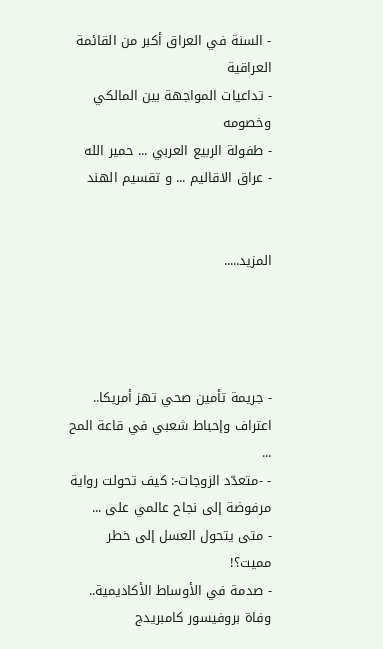- السنة في العراق أكبر من القائمة العراقية
- تداعيات المواجهة بين المالكي وخصومه
- طفولة الربيع العربي ... حمير الله
- عراق الاقاليم ... و تقسيم الهند


المزيد.....




- جريمة تأمين صحي تهز أمريكا.. اعتراف وإحباط شعبي في قاعة المح ...
- -متعدّد الزوجات-: كيف تحولت رواية مرفوضة إلى نجاح عالمي على ...
- متى يتحول العسل إلى خطر مميت؟!
- صدمة في الأوساط الأكاديمية.. وفاة بروفيسور كامبريدج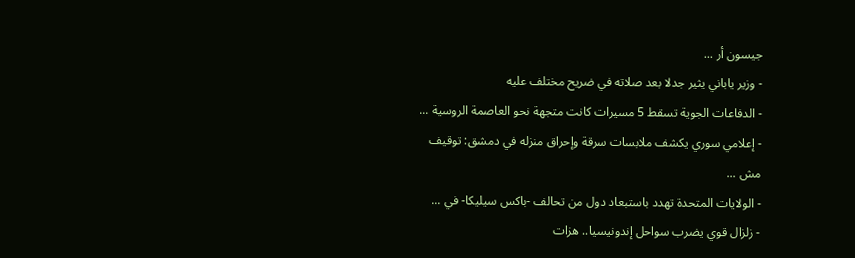جيسون أر ...
- وزير ياباني يثير جدلا بعد صلاته في ضريح مختلف عليه
- الدفاعات الجوية تسقط 5 مسيرات كانت متجهة نحو العاصمة الروسية ...
- إعلامي سوري يكشف ملابسات سرقة وإحراق منزله في دمشق: توقيف مش ...
- الولايات المتحدة تهدد باستبعاد دول من تحالف -باكس سيليكا- في ...
- زلزال قوي يضرب سواحل إندونيسيا.. هزات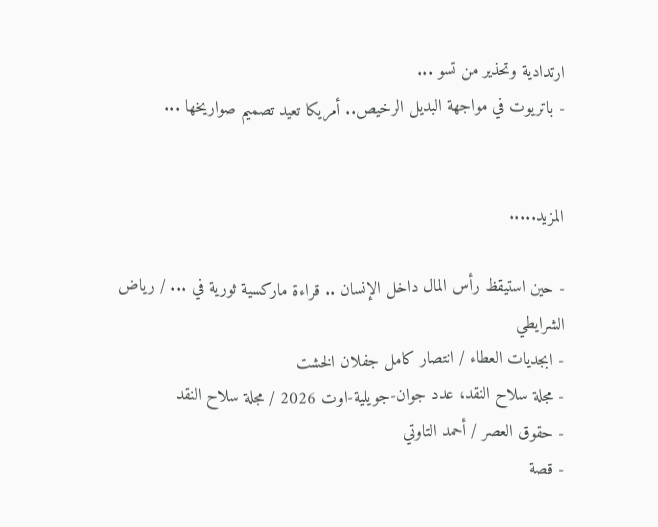ارتدادية وتحذير من تسو ...
- باتريوت في مواجهة البديل الرخيص.. أمريكا تعيد تصميم صواريخها ...


المزيد.....

- حين استيقظ رأس المال داخل الإنسان .. قراءة ماركسية ثورية في ... / رياض الشرايطي
- ابجديات العطاء / انتصار كامل جفلان الخشت
- مجلة سلاح النقد، عدد جوان-جويلية-اوت 2026 / مجلة سلاح النقد
- حقوق العصر / أحمد التاوتي
- قصة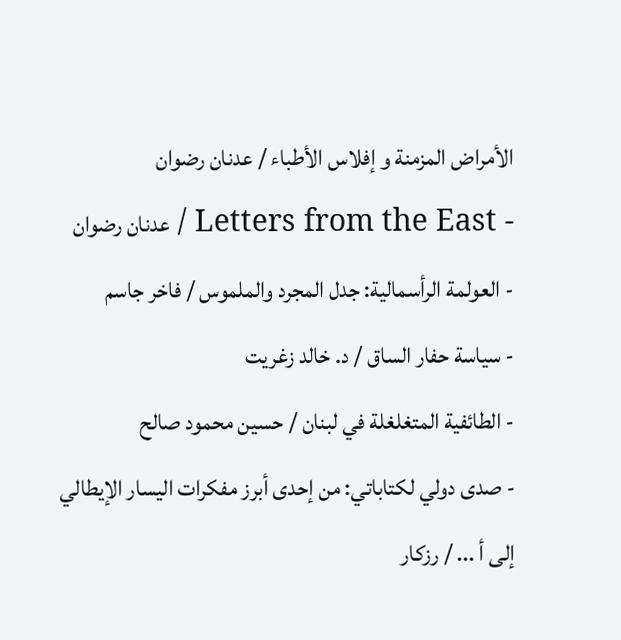الأمراض المزمنة و إفلاس الأطباء / عدنان رضوان
- Letters from the East / عدنان رضوان
- العولمة الرأسمالية: جدل المجرد والملموس / فاخر جاسم
- سياسة حفار الساق / د. خالد زغريت
- الطائفية المتغلغلة في لبنان / حسين محمود صالح
- صدى دولي لكتاباتي: من إحدى أبرز مفكرات اليسار الإيطالي إلى أ ... / رزكار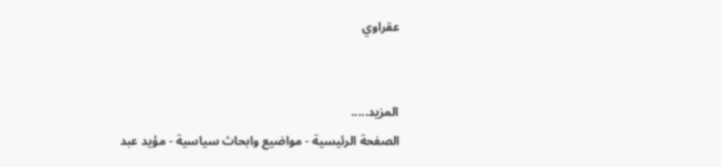عقراوي


المزيد.....
الصفحة الرئيسية - مواضيع وابحاث سياسية - مؤيد عبد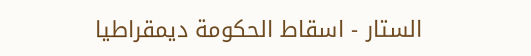الستار - اسقاط الحكومة ديمقراطيا